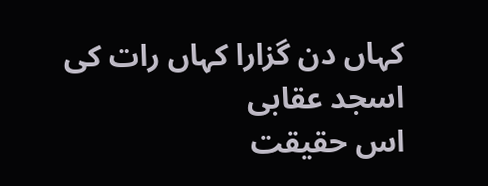کہاں دن گزارا کہاں رات کی
اسجد عقابی
اس حقیقت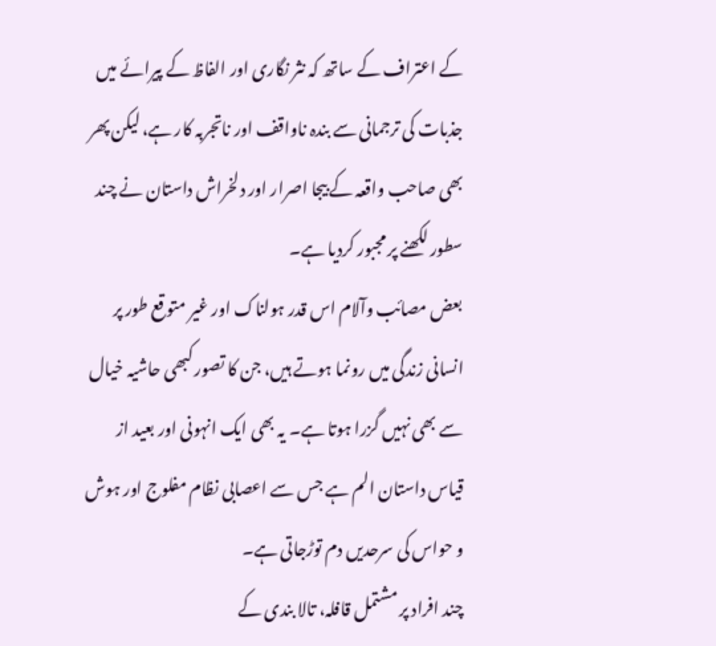کے اعتراف کے ساتھ کہ نثر نگاری اور الفاظ کے پیرائے میں جذبات کی ترجمانی سے بندہ ناواقف اور ناتجربہ کار ہے، لیکن پھر بھی صاحب واقعہ کے بیجا اصرار اور دلخراش داستان نے چند سطور لکھنے پر مجبور کردیا ہے۔
بعض مصائب وآلام اس قدر ہولناک اور غیر متوقع طور پر انسانی زندگی میں رونما ہوتے ہیں، جن کا تصور کبھی حاشیہ خیال سے بھی نہیں گزرا ہوتا ہے۔ یہ بھی ایک انہونی اور بعید از قیاس داستان الم ہے جس سے اعصابی نظام مفلوج اور ہوش و حواس کی سرحدیں دم توڑجاتی ہے۔
چند افراد پر مشتمل قافلہ، تالا بندی کے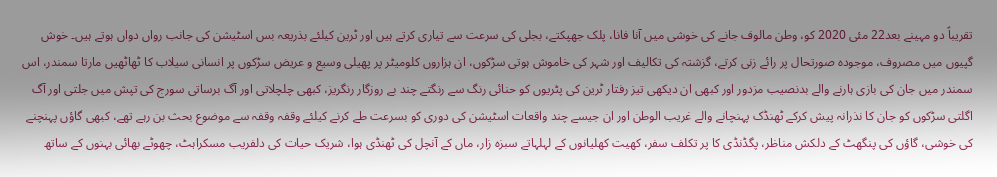تقریباً دو مہینے بعد22 مئی 2020 کو، وطن مالوف جانے کی خوشی میں آنا فانا، پلک جھپکتے، بجلی کی سرعت سے تیاری کرتے ہیں اور ٹرین کیلئے بذریعہ بس اسٹیشن کی جانب رواں دواں ہوتے ہیں۔ خوش گپیوں میں مصروف، موجودہ صورتحال پر رائے زنی کرتے، گزشتہ کی تکالیف اور شہر کی خاموش ہوتی سڑکوں، ان ہزاروں کلومیٹر پر پھیلی وسیع و عریض سڑکوں پر انسانی سیلاب کا ٹھاٹھیں مارتا سمندر، اس سمندر میں جان کی بازی ہارنے والے بدنصیب مزدور اور کبھی ان دیکھی تیز رفتار ٹرین کی پٹریوں کو حنائی رنگ سے رنگتے چند بے روزگار رنگریز، کبھی چلچلاتی اور آگ برساتی سورج کی تپش میں جلتی اور آگ اگلتی سڑکوں کو جان کا نذرانہ پیش کرکے ٹھنڈک پہنچانے والے غریب الوطن اور ان جیسے چند واقعات اسٹیشن کی دوری کو بسرعت طے کرنے کیلئے وقفہ وقفہ سے موضوع بحث بن رہے تھے، کبھی گاؤں پہنچنے کی خوشی، گاؤں کی پنگھٹ کے دلکش مناظر، پگڈنڈی کا پر تکلف سفر، کھیت کھلیانوں کے لہلہاتے سبزہ زار، ماں کے آنچل کی ٹھنڈی ہوا، شریک حیات کی دلفریب مسکراہٹ، چھوٹے بھائی بہنوں کے ساتھ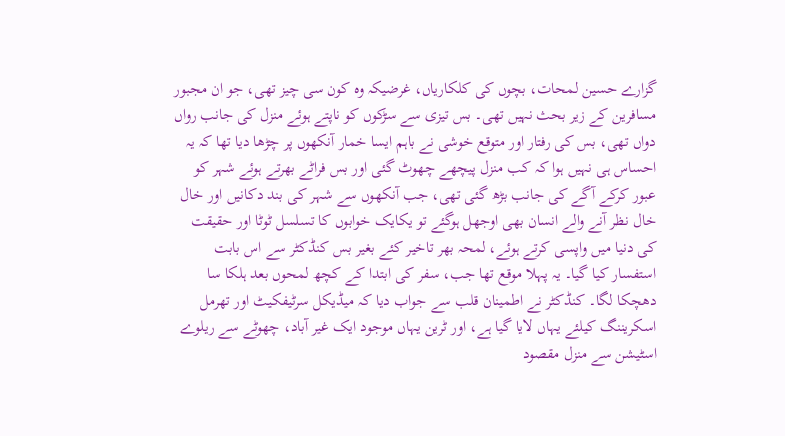گزارے حسین لمحات، بچوں کی کلکاریاں، غرضیکہ وہ کون سی چیز تھی، جو ان مجبور مسافرین کے زیر بحث نہیں تھی۔ بس تیزی سے سڑکوں کو ناپتے ہوئے منزل کی جانب رواں دواں تھی، بس کی رفتار اور متوقع خوشی نے باہم ایسا خمار آنکھوں پر چڑھا دیا تھا کہ یہ احساس ہی نہیں ہوا کہ کب منزل پیچھے چھوٹ گئی اور بس فراٹے بھرتے ہوئے شہر کو عبور کرکے آگے کی جانب بڑھ گئی تھی، جب آنکھوں سے شہر کی بند دکانیں اور خال خال نظر آنے والے انسان بھی اوجھل ہوگئے تو یکایک خوابوں کا تسلسل ٹوٹا اور حقیقت کی دنیا میں واپسی کرتے ہوئے، لمحہ بھر تاخیر کئے بغیر بس کنڈکٹر سے اس بابت استفسار کیا گیا۔ یہ پہلا موقع تھا جب، سفر کی ابتدا کے کچھ لمحوں بعد ہلکا سا دھچکا لگا۔ کنڈکٹر نے اطمینان قلب سے جواب دیا کہ میڈیکل سرٹیفکیٹ اور تھرمل اسکریننگ کیلئے یہاں لایا گیا ہے، اور ٹرین یہاں موجود ایک غیر آباد، چھوٹے سے ریلوے اسٹیشن سے منزل مقصود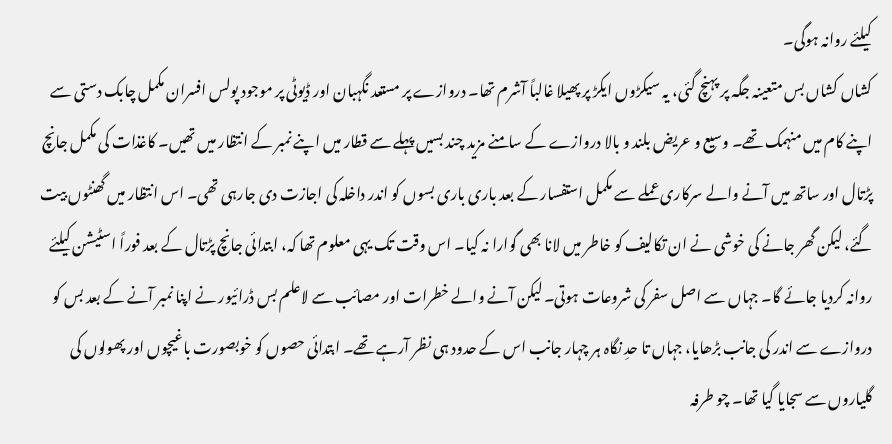کیلئے روانہ ہوگی۔
کشاں کشاں بس متعینہ جگہ پر پہنچ گئی، یہ سیکڑوں ایکڑ پر پھیلا غالباً آشرم تھا۔ دروازے پر مستعد نگہبان اور ڈیوٹی پر موجود پولس افسران مکمل چابک دستی سے اپنے کام میں منہمک تھے۔ وسیع و عریض بلند و بالا دروازے کے سامنے مزید چند بسیں پہلے سے قطار میں اپنے نمبر کے انتظار میں تھیں۔ کاغذات کی مکمل جانچ پڑتال اور ساتھ میں آنے والے سرکاری عملے سے مکمل استفسار کے بعد باری باری بسوں کو اندر داخلہ کی اجازت دی جارہی تھی۔ اس انتظار میں گھنٹوں بیت گئے، لیکن گھر جانے کی خوشی نے ان تکالیف کو خاطر میں لانا بھی گوارا نہ کیا۔ اس وقت تک یہی معلوم تھا کہ، ابتدائی جانچ پڑتال کے بعد فوراً اسٹیشن کیلئے روانہ کردیا جائے گا۔ جہاں سے اصل سفر کی شروعات ہوتی۔ لیکن آنے والے خطرات اور مصائب سے لاعلم بس ڈرائیور نے اپنا نمبر آنے کے بعد بس کو دروازے سے اندر کی جانب بڑھایا، جہاں تا حدِ نگاہ ہر چہار جانب اس کے حدود ہی نظر آرہے تھے۔ ابتدائی حصوں کو خوبصورت باغیچوں اور پھولوں کی گلیاروں سے سجایا گیا تھا۔ چو طرفہ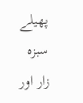پھیلے سبزہ زار اور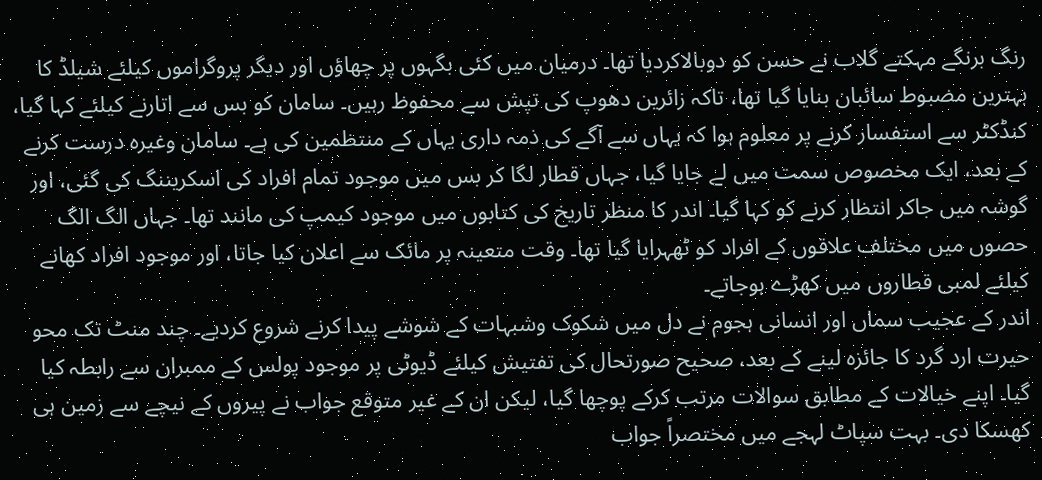رنگ برنگے مہکتے گلاب نے حسن کو دوبالاکردیا تھا۔ درمیان میں کئی بگہوں پر چھاؤں اور دیگر پروگراموں کیلئے شیلڈ کا بہترین مضبوط سائبان بنایا گیا تھا، تاکہ زائرین دھوپ کی تپش سے محفوظ رہیں۔ سامان کو بس سے اتارنے کیلئے کہا گیا، کنڈکٹر سے استفسار کرنے پر معلوم ہوا کہ یہاں سے آگے کی ذمہ داری یہاں کے منتظمین کی ہے۔ سامان وغیرہ درست کرنے کے بعد، ایک مخصوص سمت میں لے جایا گیا، جہاں قطار لگا کر بس میں موجود تمام افراد کی اسکریننگ کی گئی، اور گوشہ میں جاکر انتظار کرنے کو کہا گیا۔ اندر کا منظر تاریخ کی کتابوں میں موجود کیمپ کی مانند تھا۔ جہاں الگ الگ حصوں میں مختلف علاقوں کے افراد کو ٹھہرایا گیا تھا۔ وقت متعینہ پر مائک سے اعلان کیا جاتا، اور موجود افراد کھانے کیلئے لمبی قطاروں میں کھڑے ہوجاتے۔
اندر کے عجیب سماں اور انسانی ہجوم نے دل میں شکوک وشبہات کے شوشے پیدا کرنے شروع کردیے۔ چند منٹ تک محو حیرت ارد گرد کا جائزہ لینے کے بعد، صحیح صورتحال کی تفتیش کیلئے ڈیوٹی پر موجود پولس کے ممبران سے رابطہ کیا گیا۔ اپنے خیالات کے مطابق سوالات مرتب کرکے پوچھا گیا، لیکن ان کے غیر متوقع جواب نے پیروں کے نیچے سے زمین ہی کھسکا دی۔ بہت سپاٹ لہجے میں مختصراً جواب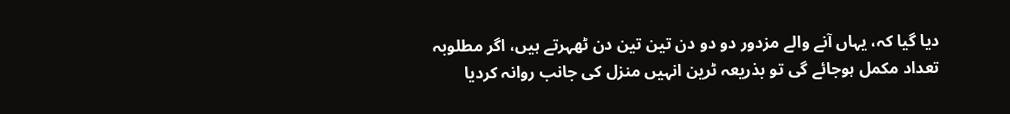دیا گیا کہ، یہاں آنے والے مزدور دو دو دن تین تین دن ٹھہرتے ہیں، اگر مطلوبہ تعداد مکمل ہوجائے گی تو بذریعہ ٹرین انہیں منزل کی جانب روانہ کردیا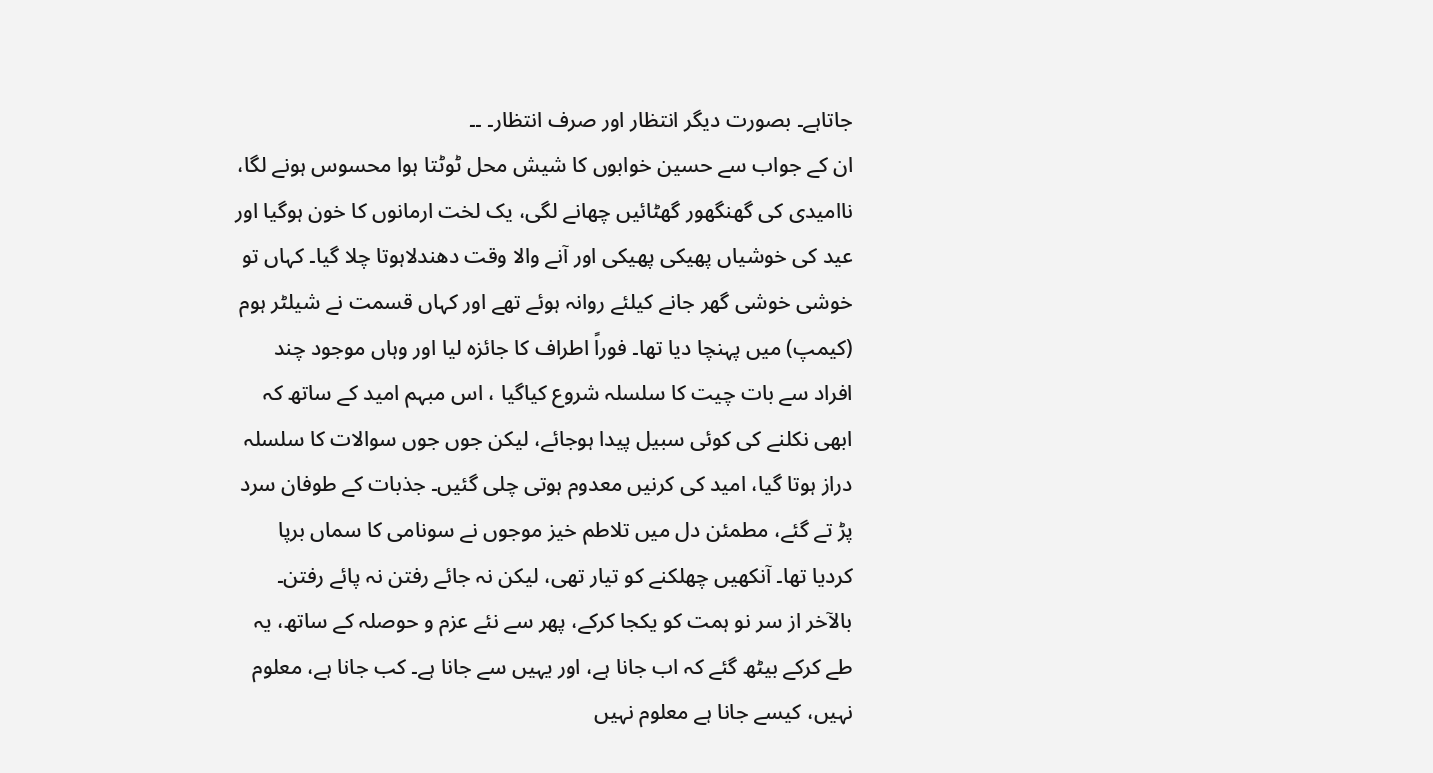جاتاہے۔ بصورت دیگر انتظار اور صرف انتظار۔ ۔۔
ان کے جواب سے حسین خوابوں کا شیش محل ٹوٹتا ہوا محسوس ہونے لگا، ناامیدی کی گھنگھور گھٹائیں چھانے لگی، یک لخت ارمانوں کا خون ہوگیا اور عید کی خوشیاں پھیکی پھیکی اور آنے والا وقت دھندلاہوتا چلا گیا۔ کہاں تو خوشی خوشی گھر جانے کیلئے روانہ ہوئے تھے اور کہاں قسمت نے شیلٹر ہوم (کیمپ) میں پہنچا دیا تھا۔ فوراً اطراف کا جائزہ لیا اور وہاں موجود چند افراد سے بات چیت کا سلسلہ شروع کیاگیا ، اس مبہم امید کے ساتھ کہ ابھی نکلنے کی کوئی سبیل پیدا ہوجائے، لیکن جوں جوں سوالات کا سلسلہ دراز ہوتا گیا، امید کی کرنیں معدوم ہوتی چلی گئیں۔ جذبات کے طوفان سرد پڑ تے گئے، مطمئن دل میں تلاطم خیز موجوں نے سونامی کا سماں برپا کردیا تھا۔ آنکھیں چھلکنے کو تیار تھی، لیکن نہ جائے رفتن نہ پائے رفتن۔
بالآخر از سر نو ہمت کو یکجا کرکے، پھر سے نئے عزم و حوصلہ کے ساتھ، یہ طے کرکے بیٹھ گئے کہ اب جانا ہے، اور یہیں سے جانا ہے۔ کب جانا ہے، معلوم نہیں، کیسے جانا ہے معلوم نہیں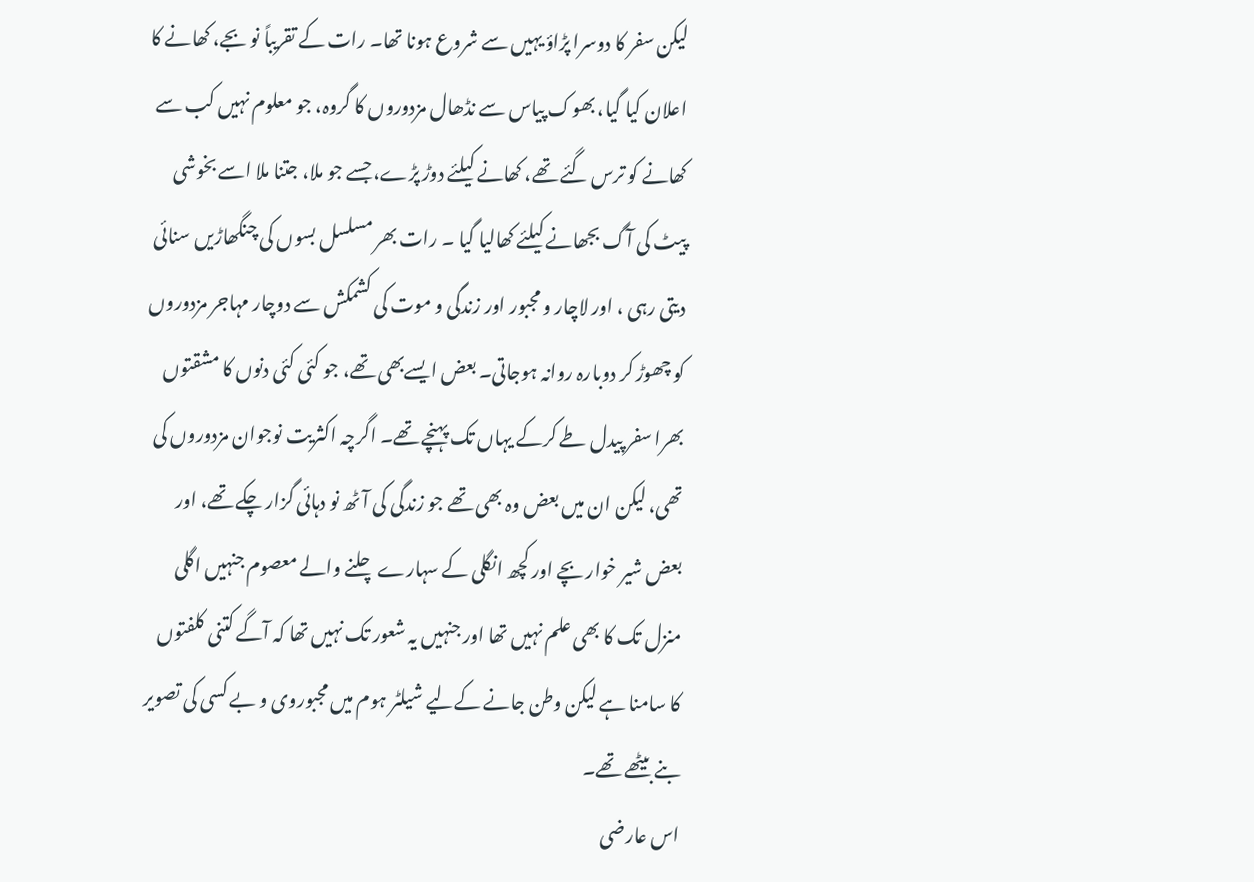لیکن سفر کا دوسرا پڑاؤ یہیں سے شروع ہونا تھا۔ رات کے تقریباً نو بجے، کھانے کا اعلان کیا گیا، بھوک پیاس سے نڈھال مزدوروں کا گروہ، جو معلوم نہیں کب سے کھانے کو ترس گئے تھے، کھانے کیلئے دوڑ پڑے، جسے جو ملا، جتنا ملا اسے بخوشی پیٹ کی آگ بجھانے کیلئے کھالیا گیا ۔ رات بھر مسلسل بسوں کی چنگھاڑیں سنائی دیتی رہی ، اور لاچار و مجبور اور زندگی و موت کی کشمکش سے دوچار مہاجر مزدوروں کو چھوڑ کر دوبارہ روانہ ہوجاتی۔ بعض ایسےبھی تھے، جو کئی کئی دنوں کا مشقتوں بھرا سفر پیدل طے کرکے یہاں تک پہنچے تھے۔ اگرچہ اکثریت نوجوان مزدوروں کی تھی، لیکن ان میں بعض وہ بھی تھے جو زندگی کی آٹھ نو دہائی گزار چکے تھے، اور بعض شیر خوار بچے اور کچھ انگلی کے سہارے چلنے والے معصوم جنہیں اگلی منزل تک کا بھی علم نہیں تھا اور جنہیں یہ شعور تک نہیں تھا کہ آگے کتنی کلفتوں کا سامنا ہے لیکن وطن جانے کےلیے شیلٹر ہوم میں مجبوروی و بے کسی کی تصویر بنے بیٹھے تھے۔
اس عارضی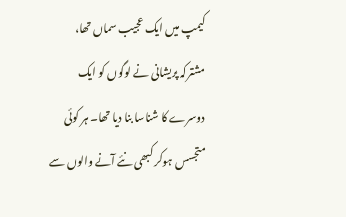کیمپ میں ایک عجیب سماں تھا، مشترکہ پریشانی نے لوگوں کو ایک دوسرے کا شناسا بنا دیا تھا۔ ہر کوئی متجسس ہوکر کبھی نئے آنے والوں سے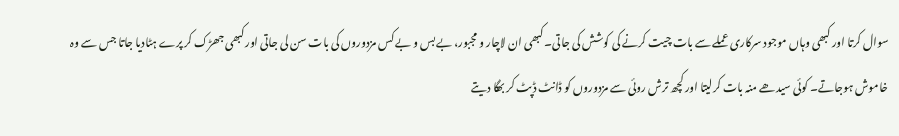سوال کرتا اور کبھی وہاں موجود سرکاری عملے سے بات چیت کرنے کی کوشش کی جاتی۔ کبھی ان لاچار و مجبور، بے بس و بے کس مزدوروں کی بات سن لی جاتی اور کبھی جھڑک کر پرے ہٹادیا جاتا جس سے وہ خاموش ہوجاتے۔ کوئی سیدھے منہ بات کرلیتا اور کچھ ترش روئی سے مزدوروں کو ڈانٹ ڈپٹ کر بھگا دیتے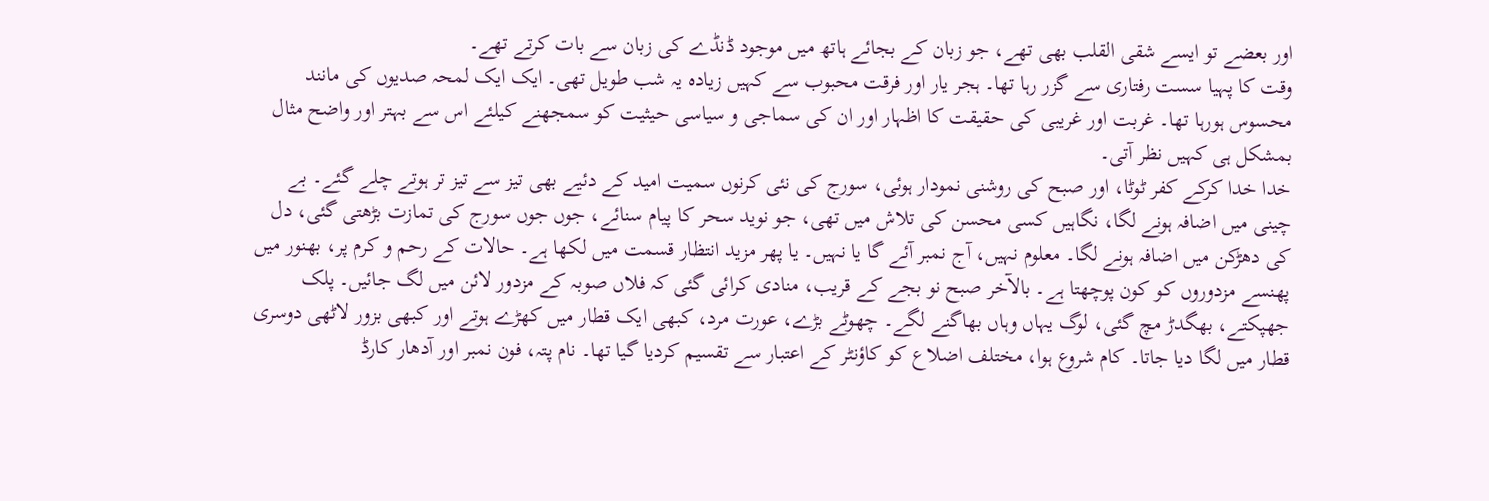اور بعضے تو ایسے شقی القلب بھی تھے، جو زبان کے بجائے ہاتھ میں موجود ڈنڈے کی زبان سے بات کرتے تھے۔
وقت کا پہیا سست رفتاری سے گزر رہا تھا۔ ہجر یار اور فرقت محبوب سے کہیں زیادہ یہ شب طویل تھی۔ ایک ایک لمحہ صدیوں کی مانند محسوس ہورہا تھا۔ غربت اور غریبی کی حقیقت کا اظہار اور ان کی سماجی و سیاسی حیثیت کو سمجھنے کیلئے اس سے بہتر اور واضح مثال بمشکل ہی کہیں نظر آتی۔
خدا خدا کرکے کفر ٹوٹا، اور صبح کی روشنی نمودار ہوئی، سورج کی نئی کرنوں سمیت امید کے دئیے بھی تیز سے تیز تر ہوتے چلے گئے۔ بے چینی میں اضافہ ہونے لگا، نگاہیں کسی محسن کی تلاش میں تھی، جو نوید سحر کا پیام سنائے، جوں جوں سورج کی تمازت بڑھتی گئی، دل کی دھڑکن میں اضافہ ہونے لگا۔ معلوم نہیں، آج نمبر آئے گا یا نہیں۔ یا پھر مزید انتظار قسمت میں لکھا ہے۔ حالات کے رحم و کرم پر، بھنور میں پھنسے مزدوروں کو کون پوچھتا ہے۔ بالآخر صبح نو بجے کے قریب، منادی کرائی گئی کہ فلاں صوبہ کے مزدور لائن میں لگ جائیں۔ پلک جھپکتے، بھگدڑ مچ گئی، لوگ یہاں وہاں بھاگنے لگے۔ چھوٹے بڑے، عورت مرد، کبھی ایک قطار میں کھڑے ہوتے اور کبھی بزور لاٹھی دوسری قطار میں لگا دیا جاتا۔ کام شروع ہوا، مختلف اضلاع کو کاؤنٹر کے اعتبار سے تقسیم کردیا گیا تھا۔ نام پتہ، فون نمبر اور آدھار کارڈ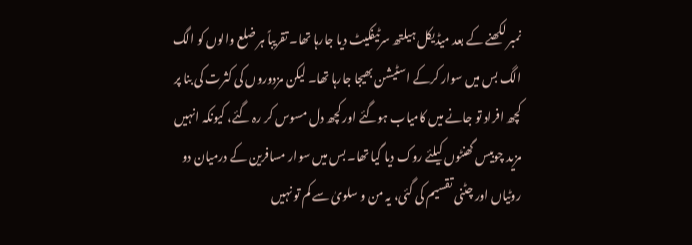نمبر لکھنے کے بعد میڈیکل ہیلتھ سرٹیفکیٹ دیا جارہا تھا۔ تقریباً ہر ضلع والوں کو الگ الگ بس میں سوار کرکے اسٹیشن بھیجا جارہا تھا۔ لیکن مزدوروں کی کثرت کی بنا پر کچھ افراد تو جانے میں کامیاب ہوگئے اور کچھ دل مسوس کر رہ گئے، کیونکہ انہیں مزید چوبیس گھنٹوں کیلئے روک دیا گیا تھا۔ بس میں سوار مسافرین کے درمیان دو روٹیاں اور چٹنی تقسیم کی گئی، یہ من و سلویٰ سے کم تو نہیں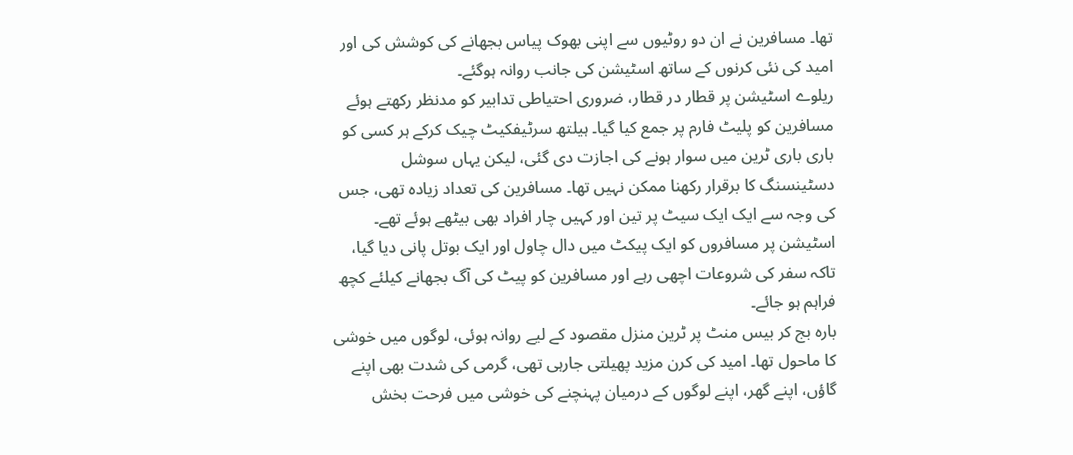تھا۔ مسافرین نے ان دو روٹیوں سے اپنی بھوک پیاس بجھانے کی کوشش کی اور امید کی نئی کرنوں کے ساتھ اسٹیشن کی جانب روانہ ہوگئے۔
ریلوے اسٹیشن پر قطار در قطار، ضروری احتیاطی تدابیر کو مدنظر رکھتے ہوئے مسافرین کو پلیٹ فارم پر جمع کیا گیا۔ ہیلتھ سرٹیفکیٹ چیک کرکے ہر کسی کو باری باری ٹرین میں سوار ہونے کی اجازت دی گئی، لیکن یہاں سوشل دسٹینسنگ کا برقرار رکھنا ممکن نہیں تھا۔ مسافرین کی تعداد زیادہ تھی، جس کی وجہ سے ایک ایک سیٹ پر تین اور کہیں چار افراد بھی بیٹھے ہوئے تھے۔ اسٹیشن پر مسافروں کو ایک پیکٹ میں دال چاول اور ایک بوتل پانی دیا گیا، تاکہ سفر کی شروعات اچھی رہے اور مسافرین کو پیٹ کی آگ بجھانے کیلئے کچھ فراہم ہو جائے۔
بارہ بج کر بیس منٹ پر ٹرین منزل مقصود کے لیے روانہ ہوئی، لوگوں میں خوشی کا ماحول تھا۔ امید کی کرن مزید پھیلتی جارہی تھی، گرمی کی شدت بھی اپنے گاؤں، اپنے گھر، اپنے لوگوں کے درمیان پہنچنے کی خوشی میں فرحت بخش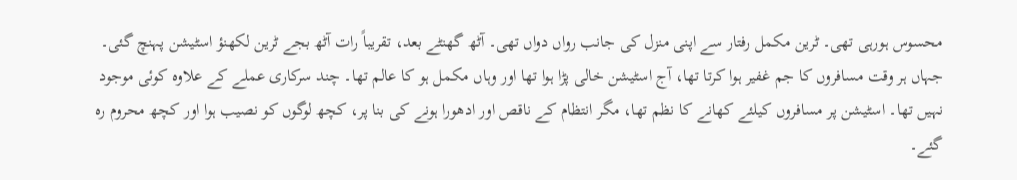محسوس ہورہی تھی۔ ٹرین مکمل رفتار سے اپنی منزل کی جانب رواں دواں تھی۔ آٹھ گھنٹے بعد، تقریباً رات آٹھ بجے ٹرین لکھنؤ اسٹیشن پہنچ گئی۔ جہاں ہر وقت مسافروں کا جم غفیر ہوا کرتا تھا، آج اسٹیشن خالی پڑا ہوا تھا اور وہاں مکمل ہو کا عالم تھا۔ چند سرکاری عملے کے علاوہ کوئی موجود نہیں تھا۔ اسٹیشن پر مسافروں کیلئے کھانے کا نظم تھا، مگر انتظام کے ناقص اور ادھورا ہونے کی بنا پر، کچھ لوگوں کو نصیب ہوا اور کچھ محروم رہ گئے۔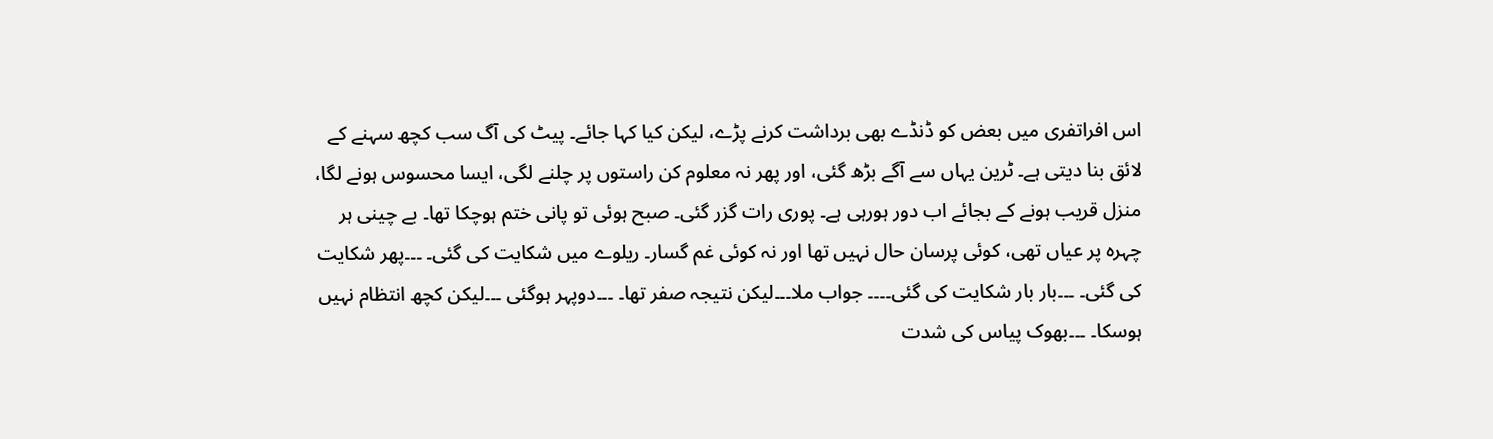اس افراتفری میں بعض کو ڈنڈے بھی برداشت کرنے پڑے، لیکن کیا کہا جائے۔ پیٹ کی آگ سب کچھ سہنے کے لائق بنا دیتی ہے۔ ٹرین یہاں سے آگے بڑھ گئی، اور پھر نہ معلوم کن راستوں پر چلنے لگی، ایسا محسوس ہونے لگا، منزل قریب ہونے کے بجائے اب دور ہورہی ہے۔ پوری رات گزر گئی۔ صبح ہوئی تو پانی ختم ہوچکا تھا۔ بے چینی ہر چہرہ پر عیاں تھی، کوئی پرسان حال نہیں تھا اور نہ کوئی غم گسار۔ ریلوے میں شکایت کی گئی۔ ۔۔۔پھر شکایت کی گئی۔ ۔۔۔بار بار شکایت کی گئی۔۔۔۔ جواب ملا۔۔۔لیکن نتیجہ صفر تھا۔ ۔۔۔دوپہر ہوگئی ۔۔۔لیکن کچھ انتظام نہیں ہوسکا۔ ۔۔۔بھوک پیاس کی شدت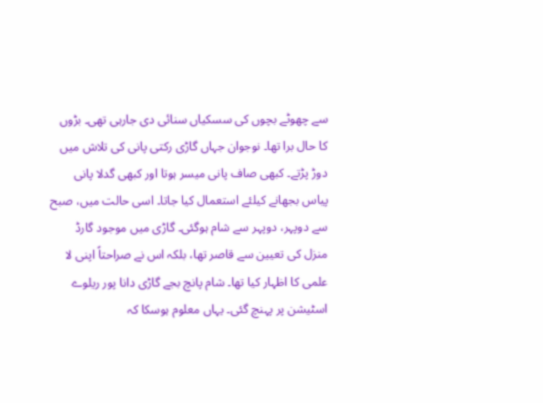سے چھوٹے بچوں کی سسکیاں سنائی دی جارہی تھی۔ بڑوں کا حال برا تھا۔ نوجوان جہاں گاڑی رکتی پانی کی تلاش میں دوڑ پڑتے۔ کبھی صاف پانی میسر ہوتا اور کبھی گدلا پانی پیاس بجھانے کیلئے استعمال کیا جاتا۔ اسی حالت میں، صبح سے دوپہر، دوپہر سے شام ہوگئی۔ گاڑی میں موجود گارڈ منزل کی تعیین سے قاصر تھا، بلکہ اس نے صراحتاً اپنی لا علمی کا اظہار کیا تھا۔ شام پانچ بجے گاڑی دانا پور ریلوے اسٹیشن پر پہنچ گئی۔ یہاں معلوم ہوسکا کہ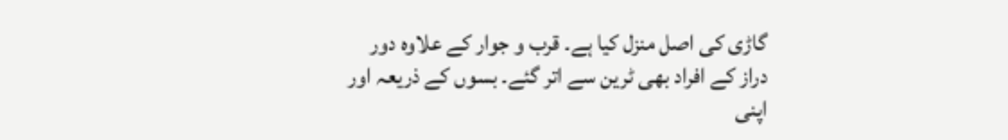گاڑی کی اصل منزل کیا ہے۔ قرب و جوار کے علاوہ دور دراز کے افراد بھی ٹرین سے اتر گئے۔ بسوں کے ذریعہ اور اپنی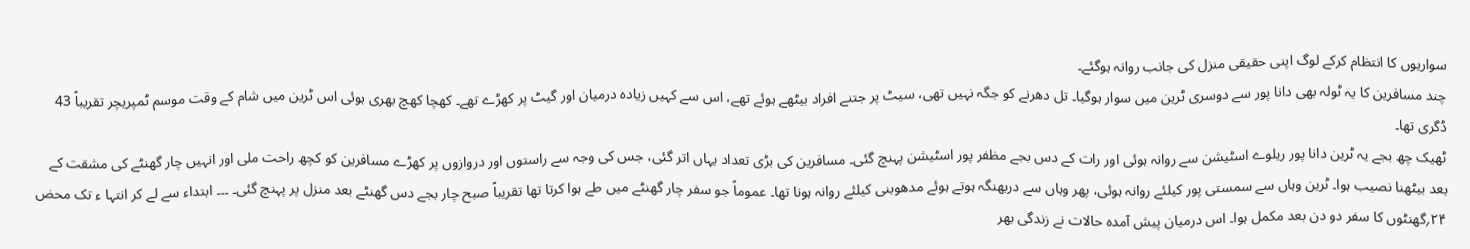سواریوں کا انتظام کرکے لوگ اپنی حقیقی منزل کی جانب روانہ ہوگئے۔
چند مسافرین کا یہ ٹولہ بھی دانا پور سے دوسری ٹرین میں سوار ہوگیا۔ تل دھرنے کو جگہ نہیں تھی، سیٹ پر جتنے افراد بیٹھے ہوئے تھے، اس سے کہیں زیادہ درمیان اور گیٹ پر کھڑے تھے۔ کھچا کھچ بھری ہوئی اس ٹرین میں شام کے وقت موسم ٹمپریچر تقریباً 43 ڈگری تھا۔
ٹھیک چھ بجے یہ ٹرین دانا پور ریلوے اسٹیشن سے روانہ ہوئی اور رات کے دس بجے مظفر پور اسٹیشن پہنچ گئی۔ مسافرین کی بڑی تعداد یہاں اتر گئی، جس کی وجہ سے راستوں اور دروازوں پر کھڑے مسافرین کو کچھ راحت ملی اور انہیں چار گھنٹے کی مشقت کے بعد بیٹھنا نصیب ہوا۔ ٹرین وہاں سے سمستی پور کیلئے روانہ ہوئی، پھر وہاں سے دربھنگہ ہوتے ہوئے مدھوبنی کیلئے روانہ ہونا تھا۔ عموماً جو سفر چار گھنٹے میں طے ہوا کرتا تھا تقریباً صبح چار بجے دس گھنٹے بعد منزل پر پہنچ گئی۔ ۔۔۔ ابتداء سے لے کر انتہا ء تک محض ۲۴؍گھنٹوں کا سفر دو دن بعد مکمل ہوا۔ اس درمیان پیش آمدہ حالات نے زندگی بھر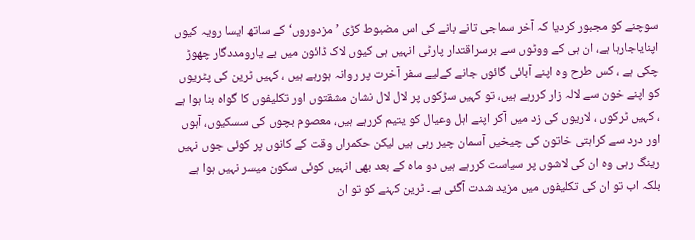سوچنے کو مجبور کردیا کہ آخر سماجی تانے بانے کی اس مضبوط کڑی ’مزدوروں‘ کے ساتھ ایسا رویہ کیوں اپنایاجارہا ہے، ان ہی کے ووٹوں سے برسراقتدار پارٹی انہیں ہی کیوں لاک ڈائون میں بے یارومددگار چھوڑ چکی ہے ، کس طرح وہ اپنے آبائی گائوں جانے کےلیے سفر آخرت پر روانہ ہورہے ہیں ، کہیں ٹرین کی پٹریوں کو اپنے خون سے لالہ زار کررہے ہیں، تو کہیں سڑکوں پر لال لال نشان مشقتوں اور تکلیفوں کا گواہ بنا ہوا ہے ، کہیں ٹرکوں ، لاریوں کی زد میں آکر اپنے اہل وعیال کو یتیم کررہے ہیں، معصوم بچوں کی سسکیوں، آہوں اور درد سے کراہتی خاتون کی چیخیں آسمان چیر رہی ہیں لیکن حکمراں وقت کے کانوں پر کوئی جوں نہیں رینگ رہی وہ ان کی لاشوں پر سیاست کررہے ہیں دو ماہ کے بعد بھی انہیں کوئی سکون میسر نہیں ہوا ہے بلکہ اب تو ان کی تکلیفوں میں مزید شدت آگئی ہے۔ ٹرین کہنے کو تو ان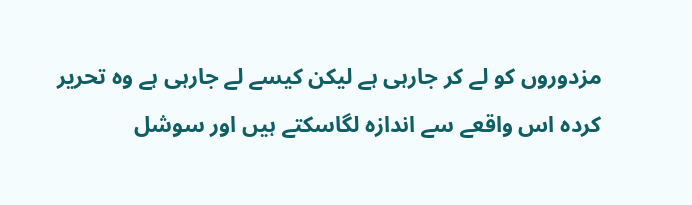مزدوروں کو لے کر جارہی ہے لیکن کیسے لے جارہی ہے وہ تحریر کردہ اس واقعے سے اندازہ لگاسکتے ہیں اور سوشل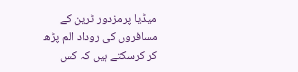میڈیا پرمزدور ٹرین کے مسافروں کی روداد الم پڑھ کر کرسکتے ہیں کہ کس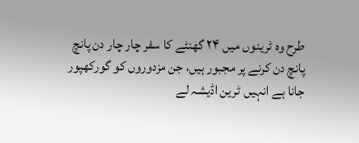طرح وہ ٹرینوں میں ۲۴ گھنٹے کا سفر چار چار دن پانچ پانچ دن کرنے پر مجبور ہیں، جن مزدوروں کو گورکھپور جانا ہے انہیں ٹرین اڈیشہ لے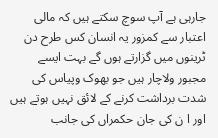جارہی ہے آپ سوچ سکتے ہیں کہ مالی اعتبار سے کمزور یہ انسان کس طرح دن ٹرینوں میں گزارتے ہوں گے بہت ایسے مجبور ولاچار ہیں جو بھوک وپیاس کی شدت برداشت کرنے کے لائق نہیں ہوتے ہیں اور ا ن کی جان حکمراں کی جانب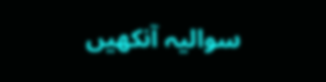سوالیہ آنکھیں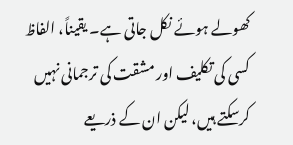کھولے ہوئے نکل جاتی ہے۔ یقیناً، الفاظ کسی کی تکلیف اور مشقت کی ترجمانی نہیں کرسکتے ہیں، لیکن ان کے ذریعے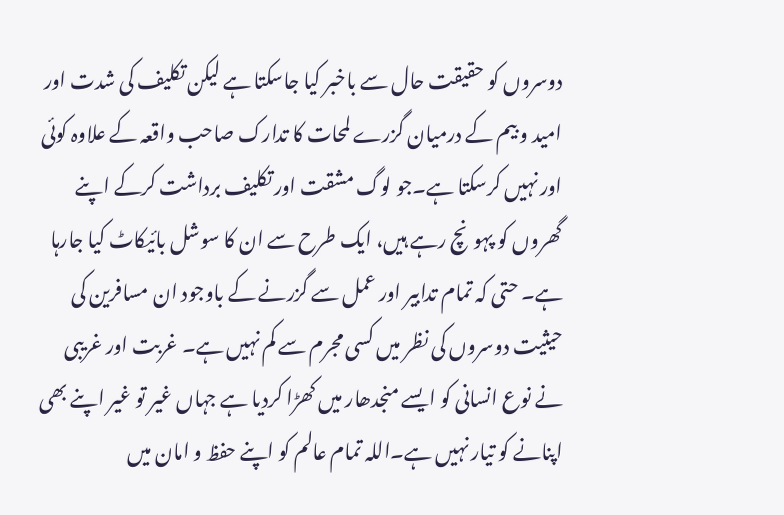دوسروں کو حقیقت حال سے باخبر کیا جاسکتا ہے لیکن تکلیف کی شدت اور امید و بیم کے درمیان گزرے لمحات کا تدارک صاحب واقعہ کے علاوہ کوئی اور نہیں کرسکتا ہے۔جو لوگ مشقت اور تکلیف برداشت کرکے اپنے گھروں کو پہونچ رہے ہیں، ایک طرح سے ان کا سوشل بائیکاٹ کیا جارہا ہے۔ حتی کہ تمام تدابیر اور عمل سے گزرنے کے باوجود ان مسافرین کی حیثیت دوسروں کی نظر میں کسی مجرم سے کم نہیں ہے۔ غربت اور غریبی نے نوع انسانی کو ایسے منجدھار میں کھڑا کردیا ہے جہاں غیر تو غیر اپنے بھی اپنانے کو تیار نہیں ہے۔اللہ تمام عالم کو اپنے حفظ و امان میں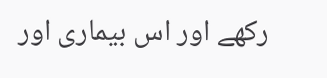رکھے اور اس بیماری اور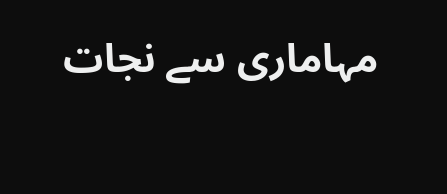مہاماری سے نجات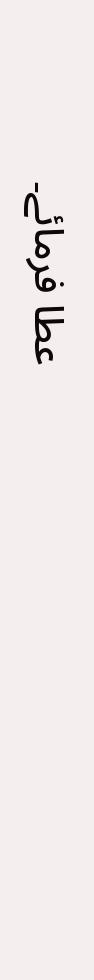عطا فرمائے۔